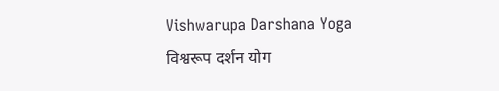Vishwarupa Darshana Yoga
विश्वरूप दर्शन योग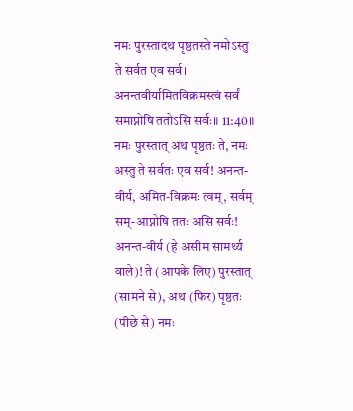नमः पुरस्तादथ पृष्ठतस्ते नमोऽस्तु ते सर्वत एव सर्व। अनन्तवीर्यामितविक्रमस्त्वं सर्वं समाप्नोषि ततोऽसि सर्वः॥ 11:40॥
नमः पुरस्तात् अथ पृष्ठतः ते, नमः अस्तु ते सर्वतः एव सर्व! अनन्त-वीर्य, अमित-विक्रमः त्वम्, सर्वम् सम्-आप्नोषि ततः असि सर्वः!
अनन्त-वीर्य (हे असीम सामर्थ्य वाले)! ते (आपके लिए) पुरस्तात् (सामने से), अथ (फिर) पृष्ठतः (पीछे से) नमः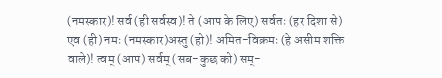(नमस्कार)! सर्व (ही सर्वस्व)! ते (आप के लिए) सर्वतः (हर दिशा से) एव (ही) नमः (नमस्कार)अस्तु (हो)! अमित-विक्रमः (हे असीम शक्ति वाले)! त्वम् (आप) सर्वम् (सब-कुछ को) सम्-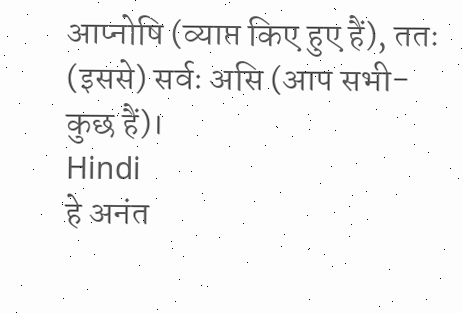आप्नोषि (व्याप्त किए हुए हैं), ततः (इससे) सर्वः असि (आप सभी-कुछ हैं)।
Hindi
हे अनंत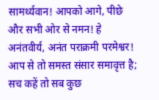सामर्थ्यवान! आपको आगे, पीछे और सभी ओर से नमन! हे अनंतवीर्य, अनंत पराक्रमी परमेश्वर! आप से तो समस्त संसार समावृत्त है; सच कहें तो सब कुछ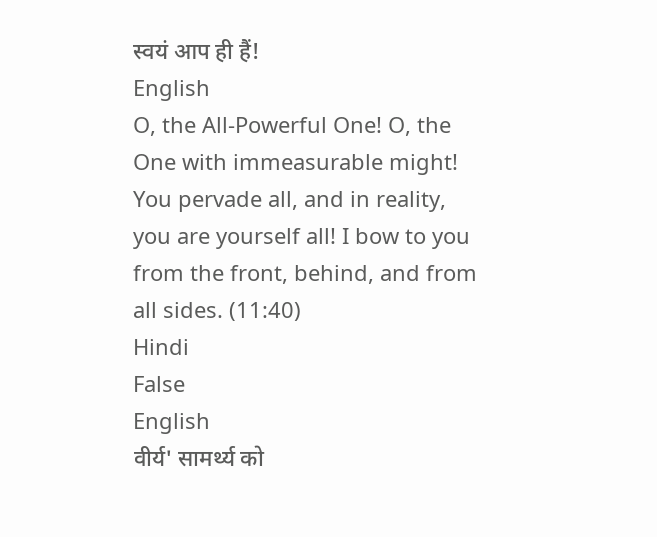स्वयं आप ही हैं!
English
O, the All-Powerful One! O, the One with immeasurable might! You pervade all, and in reality, you are yourself all! I bow to you from the front, behind, and from all sides. (11:40)
Hindi
False
English
वीर्य' सामर्थ्य को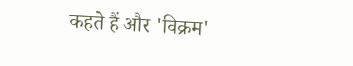कहते हैं और 'विक्रम'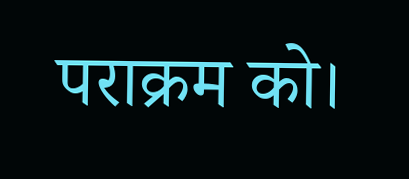पराक्रम को।